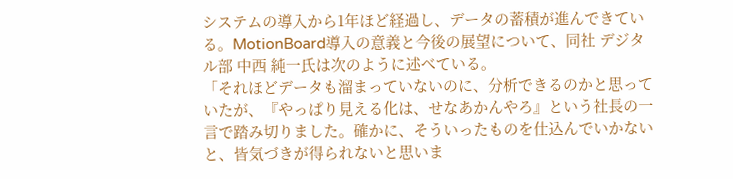システムの導入から1年ほど経過し、データの蓄積が進んできている。MotionBoard導入の意義と今後の展望について、同社 デジタル部 中西 純一氏は次のように述べている。
「それほどデータも溜まっていないのに、分析できるのかと思っていたが、『やっぱり見える化は、せなあかんやろ』という社長の一言で踏み切りました。確かに、そういったものを仕込んでいかないと、皆気づきが得られないと思いま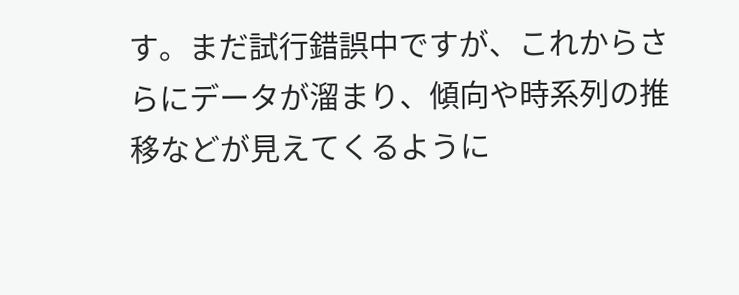す。まだ試行錯誤中ですが、これからさらにデータが溜まり、傾向や時系列の推移などが見えてくるように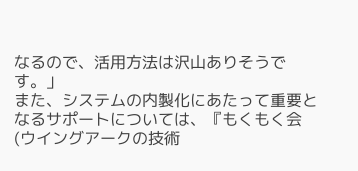なるので、活用方法は沢山ありそうです。」
また、システムの内製化にあたって重要となるサポートについては、『もくもく会(ウイングアークの技術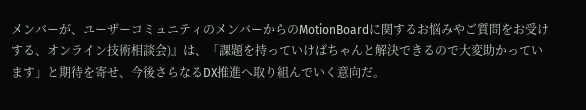メンバーが、ユーザーコミュニティのメンバーからのMotionBoardに関するお悩みやご質問をお受けする、オンライン技術相談会)』は、「課題を持っていけばちゃんと解決できるので大変助かっています」と期待を寄せ、今後さらなるDX推進へ取り組んでいく意向だ。